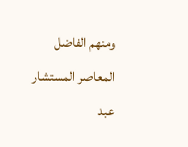ومنهم الفاضل المعاصر المستشار عبد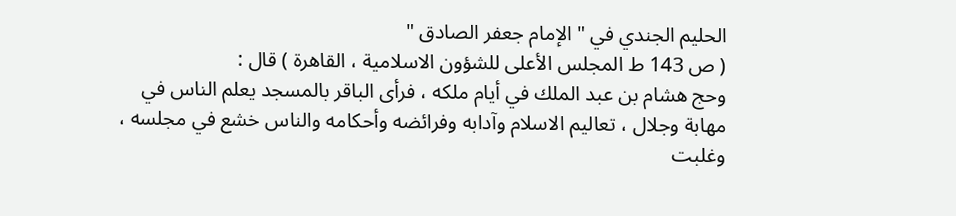الحليم الجندي في " الإمام جعفر الصادق "
( ص 143 ط المجلس الأعلى للشؤون الاسلامية ، القاهرة ) قال :
وحج هشام بن عبد الملك في أيام ملكه ، فرأى الباقر بالمسجد يعلم الناس في
مهابة وجلال ، تعاليم الاسلام وآدابه وفرائضه وأحكامه والناس خشع في مجلسه ،
وغلبت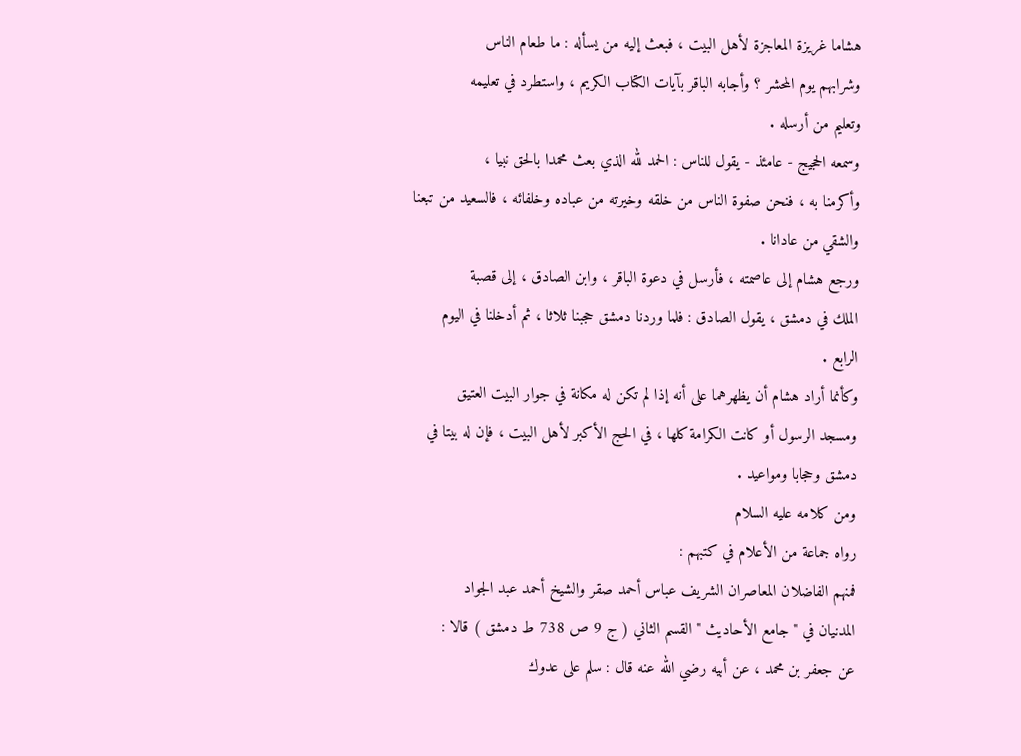هشاما غريزة المعاجزة لأهل البيت ، فبعث إليه من يسأله : ما طعام الناس
وشرابهم يوم المحشر ؟ وأجابه الباقر بآيات الكتاب الكريم ، واستطرد في تعليمه
وتعليم من أرسله .
وسمعه الحجيج - عامئذ - يقول للناس : الحمد لله الذي بعث محمدا بالحق نبيا ،
وأكرمنا به ، فنحن صفوة الناس من خلقه وخيرته من عباده وخلفائه ، فالسعيد من تبعنا
والشقي من عادانا .
ورجع هشام إلى عاصمته ، فأرسل في دعوة الباقر ، وابن الصادق ، إلى قصبة
الملك في دمشق ، يقول الصادق : فلما وردنا دمشق حجبنا ثلاثا ، ثم أدخلنا في اليوم
الرابع .
وكأنما أراد هشام أن يظهرهما على أنه إذا لم تكن له مكانة في جوار البيت العتيق
ومسجد الرسول أو كانت الكرامة كلها ، في الحج الأكبر لأهل البيت ، فإن له بيتا في
دمشق وحجابا ومواعيد .
ومن كلامه عليه السلام
رواه جماعة من الأعلام في كتبهم :
فمنهم الفاضلان المعاصران الشريف عباس أحمد صقر والشيخ أحمد عبد الجواد
المدنيان في " جامع الأحاديث " القسم الثاني ( ج 9 ص 738 ط دمشق ) قالا :
عن جعفر بن محمد ، عن أبيه رضي الله عنه قال : سلم على عدوك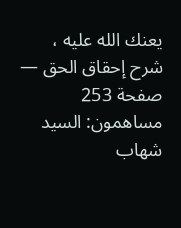يعنك الله عليه ،
شرح إحقاق الحق — صفحة 253
مساهمون: السيد شهاب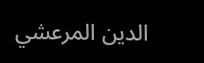الدين المرعشي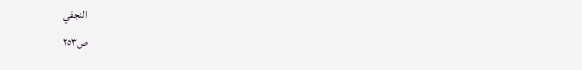النجفي
ص٢٥٣